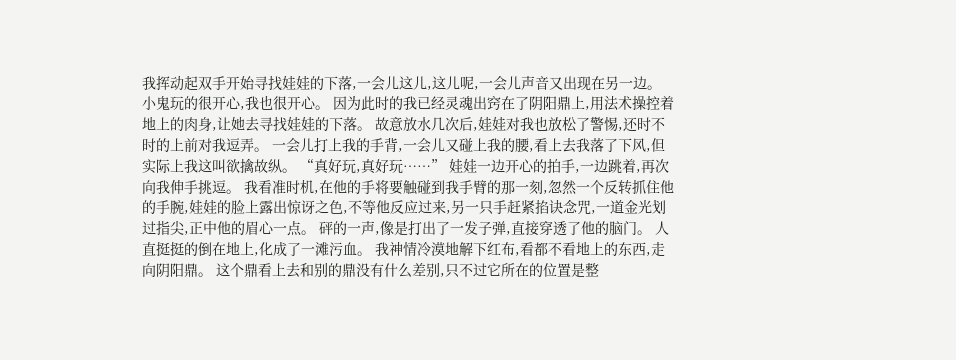我挥动起双手开始寻找娃娃的下落,一会儿这儿,这儿呢,一会儿声音又出现在另一边。 小鬼玩的很开心,我也很开心。 因为此时的我已经灵魂出窍在了阴阳鼎上,用法术操控着地上的肉身,让她去寻找娃娃的下落。 故意放水几次后,娃娃对我也放松了警惕,还时不时的上前对我逗弄。 一会儿打上我的手背,一会儿又碰上我的腰,看上去我落了下风,但实际上我这叫欲擒故纵。 “真好玩,真好玩……” 娃娃一边开心的拍手,一边跳着,再次向我伸手挑逗。 我看准时机,在他的手将要触碰到我手臂的那一刻,忽然一个反转抓住他的手腕,娃娃的脸上露出惊讶之色,不等他反应过来,另一只手赶紧掐诀念咒,一道金光划过指尖,正中他的眉心一点。 砰的一声,像是打出了一发子弹,直接穿透了他的脑门。 人直挺挺的倒在地上,化成了一滩污血。 我神情冷漠地解下红布,看都不看地上的东西,走向阴阳鼎。 这个鼎看上去和别的鼎没有什么差别,只不过它所在的位置是整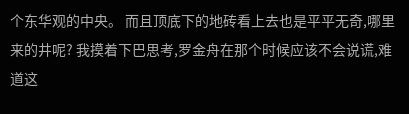个东华观的中央。 而且顶底下的地砖看上去也是平平无奇,哪里来的井呢? 我摸着下巴思考,罗金舟在那个时候应该不会说谎,难道这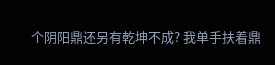个阴阳鼎还另有乾坤不成? 我单手扶着鼎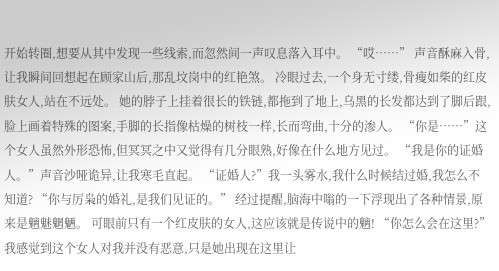开始转圈,想要从其中发现一些线索,而忽然间一声叹息落入耳中。 “哎……” 声音酥麻入骨,让我瞬间回想起在顾家山后,那乱坟岗中的红艳煞。 冷眼过去,一个身无寸缕,骨瘦如柴的红皮肤女人,站在不远处。 她的脖子上挂着很长的铁链,都拖到了地上,乌黑的长发都达到了脚后跟,脸上画着特殊的图案,手脚的长指像枯燥的树枝一样,长而弯曲,十分的渗人。 “你是……”这个女人虽然外形恐怖,但冥冥之中又觉得有几分眼熟,好像在什么地方见过。 “我是你的证婚人。”声音沙哑诡异,让我寒毛直起。 “证婚人?”我一头雾水,我什么时候结过婚,我怎么不知道? “你与厉枭的婚礼,是我们见证的。” 经过提醒,脑海中嗡的一下浮现出了各种情景,原来是魑魅魍魉。 可眼前只有一个红皮肤的女人,这应该就是传说中的魑! “你怎么会在这里?”我感觉到这个女人对我并没有恶意,只是她出现在这里让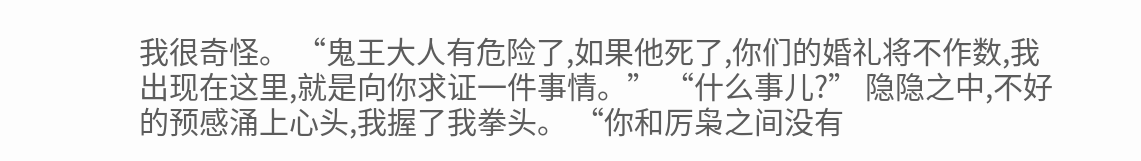我很奇怪。 “鬼王大人有危险了,如果他死了,你们的婚礼将不作数,我出现在这里,就是向你求证一件事情。” “什么事儿?” 隐隐之中,不好的预感涌上心头,我握了我拳头。 “你和厉枭之间没有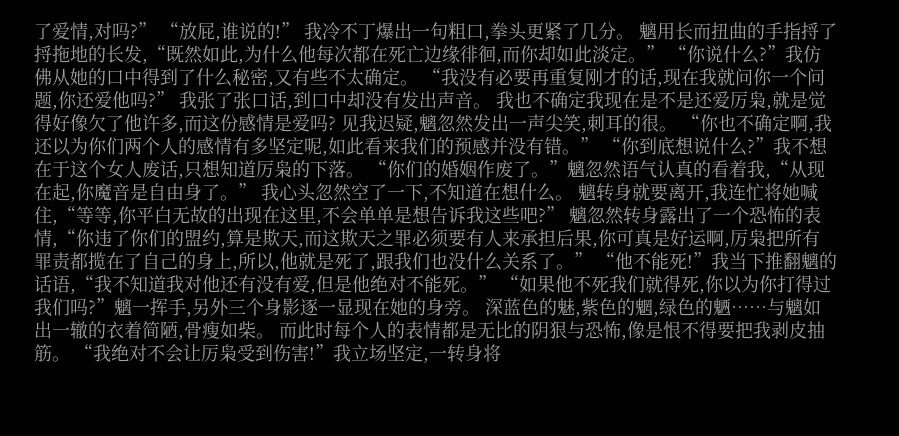了爱情,对吗?” “放屁,谁说的!” 我冷不丁爆出一句粗口,拳头更紧了几分。 魑用长而扭曲的手指捋了捋拖地的长发,“既然如此,为什么他每次都在死亡边缘徘徊,而你却如此淡定。” “你说什么?”我仿佛从她的口中得到了什么秘密,又有些不太确定。 “我没有必要再重复刚才的话,现在我就问你一个问题,你还爱他吗?” 我张了张口话,到口中却没有发出声音。 我也不确定我现在是不是还爱厉枭,就是觉得好像欠了他许多,而这份感情是爱吗? 见我迟疑,魑忽然发出一声尖笑,刺耳的很。 “你也不确定啊,我还以为你们两个人的感情有多坚定呢,如此看来我们的预感并没有错。” “你到底想说什么?”我不想在于这个女人废话,只想知道厉枭的下落。 “你们的婚姻作废了。”魑忽然语气认真的看着我,“从现在起,你魔音是自由身了。” 我心头忽然空了一下,不知道在想什么。 魑转身就要离开,我连忙将她喊住,“等等,你平白无故的出现在这里,不会单单是想告诉我这些吧?” 魑忽然转身露出了一个恐怖的表情,“你违了你们的盟约,算是欺天,而这欺天之罪必须要有人来承担后果,你可真是好运啊,厉枭把所有罪责都揽在了自己的身上,所以,他就是死了,跟我们也没什么关系了。” “他不能死!”我当下推翻魑的话语,“我不知道我对他还有没有爱,但是他绝对不能死。” “如果他不死我们就得死,你以为你打得过我们吗?”魑一挥手,另外三个身影逐一显现在她的身旁。 深蓝色的魅,紫色的魍,绿色的魉……与魑如出一辙的衣着简陋,骨瘦如柴。 而此时每个人的表情都是无比的阴狠与恐怖,像是恨不得要把我剥皮抽筋。 “我绝对不会让厉枭受到伤害!”我立场坚定,一转身将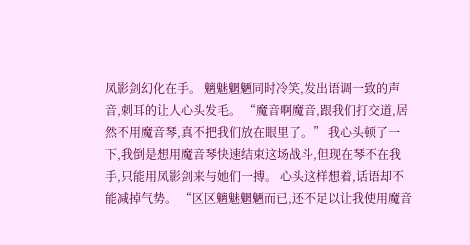凤影剑幻化在手。 魑魅魍魉同时冷笑,发出语调一致的声音,刺耳的让人心头发毛。 “魔音啊魔音,跟我们打交道,居然不用魔音琴,真不把我们放在眼里了。” 我心头顿了一下,我倒是想用魔音琴快速结束这场战斗,但现在琴不在我手,只能用凤影剑来与她们一搏。 心头这样想着,话语却不能减掉气势。 “区区魑魅魍魉而已,还不足以让我使用魔音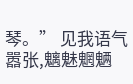琴。” 见我语气嚣张,魑魅魍魉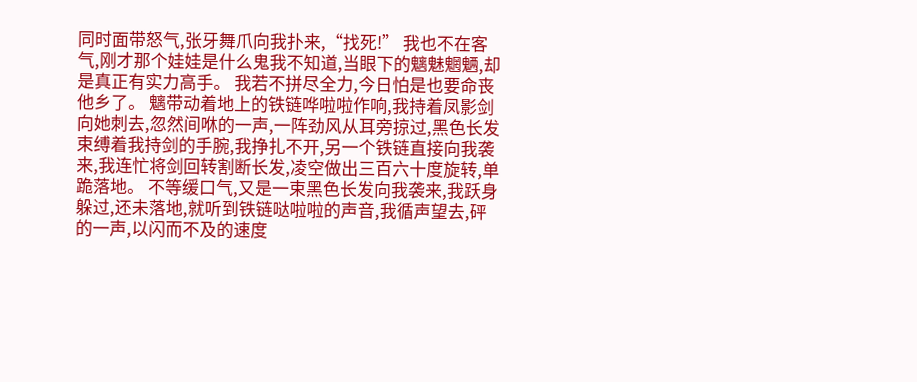同时面带怒气,张牙舞爪向我扑来,“找死!” 我也不在客气,刚才那个娃娃是什么鬼我不知道,当眼下的魑魅魍魉,却是真正有实力高手。 我若不拼尽全力,今日怕是也要命丧他乡了。 魑带动着地上的铁链哗啦啦作响,我持着凤影剑向她刺去,忽然间咻的一声,一阵劲风从耳旁掠过,黑色长发束缚着我持剑的手腕,我挣扎不开,另一个铁链直接向我袭来,我连忙将剑回转割断长发,凌空做出三百六十度旋转,单跪落地。 不等缓口气,又是一束黑色长发向我袭来,我跃身躲过,还未落地,就听到铁链哒啦啦的声音,我循声望去,砰的一声,以闪而不及的速度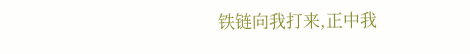铁链向我打来,正中我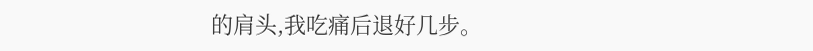的肩头,我吃痛后退好几步。